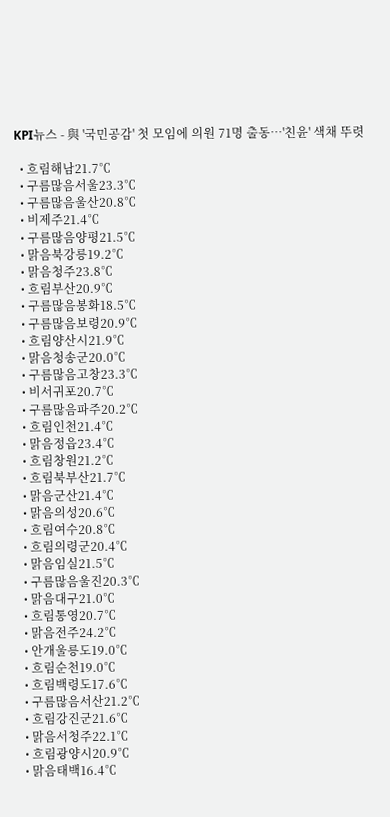KPI뉴스 - 與 '국민공감' 첫 모임에 의원 71명 출동…'친윤' 색채 뚜렷

  • 흐림해남21.7℃
  • 구름많음서울23.3℃
  • 구름많음울산20.8℃
  • 비제주21.4℃
  • 구름많음양평21.5℃
  • 맑음북강릉19.2℃
  • 맑음청주23.8℃
  • 흐림부산20.9℃
  • 구름많음봉화18.5℃
  • 구름많음보령20.9℃
  • 흐림양산시21.9℃
  • 맑음청송군20.0℃
  • 구름많음고창23.3℃
  • 비서귀포20.7℃
  • 구름많음파주20.2℃
  • 흐림인천21.4℃
  • 맑음정읍23.4℃
  • 흐림창원21.2℃
  • 흐림북부산21.7℃
  • 맑음군산21.4℃
  • 맑음의성20.6℃
  • 흐림여수20.8℃
  • 흐림의령군20.4℃
  • 맑음임실21.5℃
  • 구름많음울진20.3℃
  • 맑음대구21.0℃
  • 흐림통영20.7℃
  • 맑음전주24.2℃
  • 안개울릉도19.0℃
  • 흐림순천19.0℃
  • 흐림백령도17.6℃
  • 구름많음서산21.2℃
  • 흐림강진군21.6℃
  • 맑음서청주22.1℃
  • 흐림광양시20.9℃
  • 맑음태백16.4℃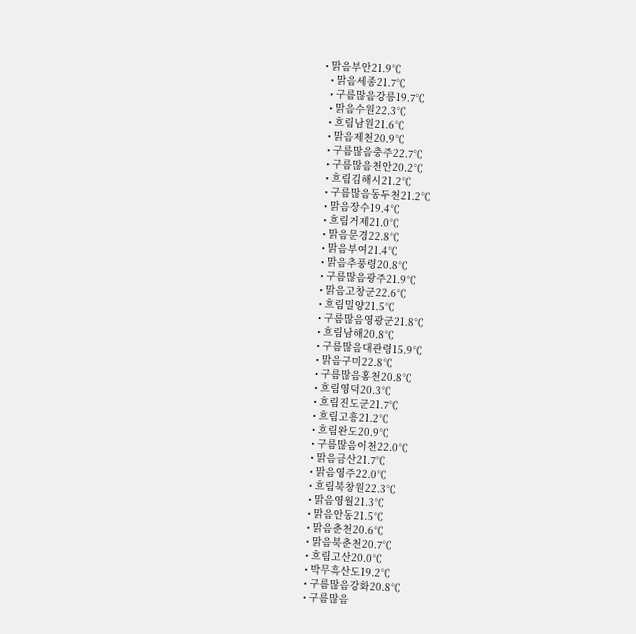• 맑음부안21.9℃
  • 맑음세종21.7℃
  • 구름많음강릉19.7℃
  • 맑음수원22.3℃
  • 흐림남원21.6℃
  • 맑음제천20.9℃
  • 구름많음충주22.7℃
  • 구름많음천안20.2℃
  • 흐림김해시21.2℃
  • 구름많음동두천21.2℃
  • 맑음장수19.4℃
  • 흐림거제21.0℃
  • 맑음문경22.8℃
  • 맑음부여21.4℃
  • 맑음추풍령20.8℃
  • 구름많음광주21.9℃
  • 맑음고창군22.6℃
  • 흐림밀양21.5℃
  • 구름많음영광군21.8℃
  • 흐림남해20.8℃
  • 구름많음대관령15.9℃
  • 맑음구미22.8℃
  • 구름많음홍천20.8℃
  • 흐림영덕20.3℃
  • 흐림진도군21.7℃
  • 흐림고흥21.2℃
  • 흐림완도20.9℃
  • 구름많음이천22.0℃
  • 맑음금산21.7℃
  • 맑음영주22.0℃
  • 흐림북창원22.3℃
  • 맑음영월21.3℃
  • 맑음안동21.5℃
  • 맑음춘천20.6℃
  • 맑음북춘천20.7℃
  • 흐림고산20.0℃
  • 박무흑산도19.2℃
  • 구름많음강화20.8℃
  • 구름많음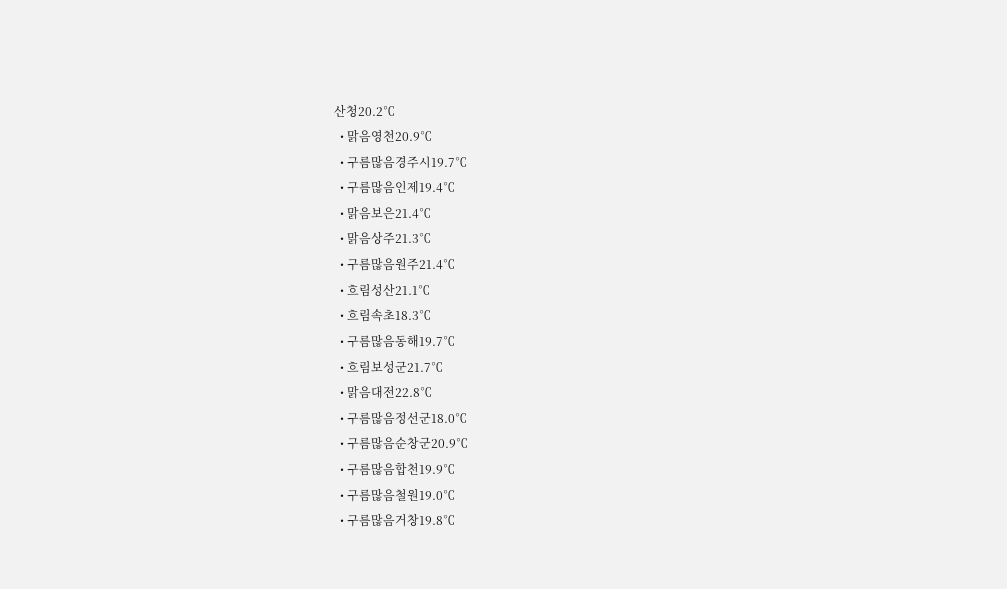산청20.2℃
  • 맑음영천20.9℃
  • 구름많음경주시19.7℃
  • 구름많음인제19.4℃
  • 맑음보은21.4℃
  • 맑음상주21.3℃
  • 구름많음원주21.4℃
  • 흐림성산21.1℃
  • 흐림속초18.3℃
  • 구름많음동해19.7℃
  • 흐림보성군21.7℃
  • 맑음대전22.8℃
  • 구름많음정선군18.0℃
  • 구름많음순창군20.9℃
  • 구름많음합천19.9℃
  • 구름많음철원19.0℃
  • 구름많음거창19.8℃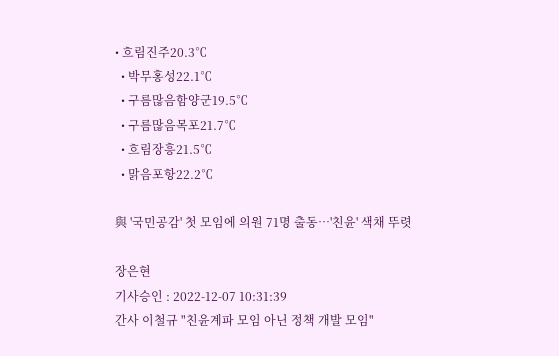• 흐림진주20.3℃
  • 박무홍성22.1℃
  • 구름많음함양군19.5℃
  • 구름많음목포21.7℃
  • 흐림장흥21.5℃
  • 맑음포항22.2℃

與 '국민공감' 첫 모임에 의원 71명 출동…'친윤' 색채 뚜렷

장은현
기사승인 : 2022-12-07 10:31:39
간사 이철규 "친윤계파 모임 아닌 정책 개발 모임"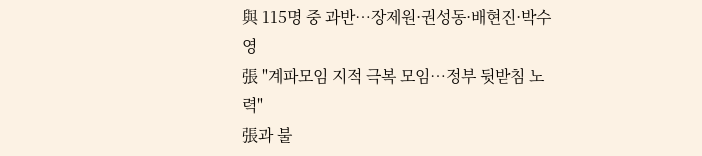與 115명 중 과반…장제원·권성동·배현진·박수영
張 "계파모임 지적 극복 모임…정부 뒷받침 노력"
張과 불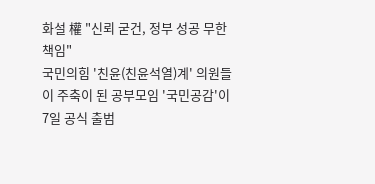화설 權 "신뢰 굳건, 정부 성공 무한 책임"
국민의힘 '친윤(친윤석열)계' 의원들이 주축이 된 공부모임 '국민공감'이 7일 공식 출범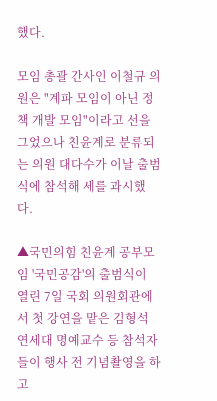했다.

모임 총괄 간사인 이철규 의원은 "계파 모임이 아닌 정책 개발 모임"이라고 선을 그었으나 친윤계로 분류되는 의원 대다수가 이날 출범식에 참석해 세를 과시했다.

▲국민의힘 친윤계 공부모임 '국민공감'의 출범식이 열린 7일 국회 의원회관에서 첫 강연을 맡은 김형석 연세대 명예교수 등 참석자들이 행사 전 기념촬영을 하고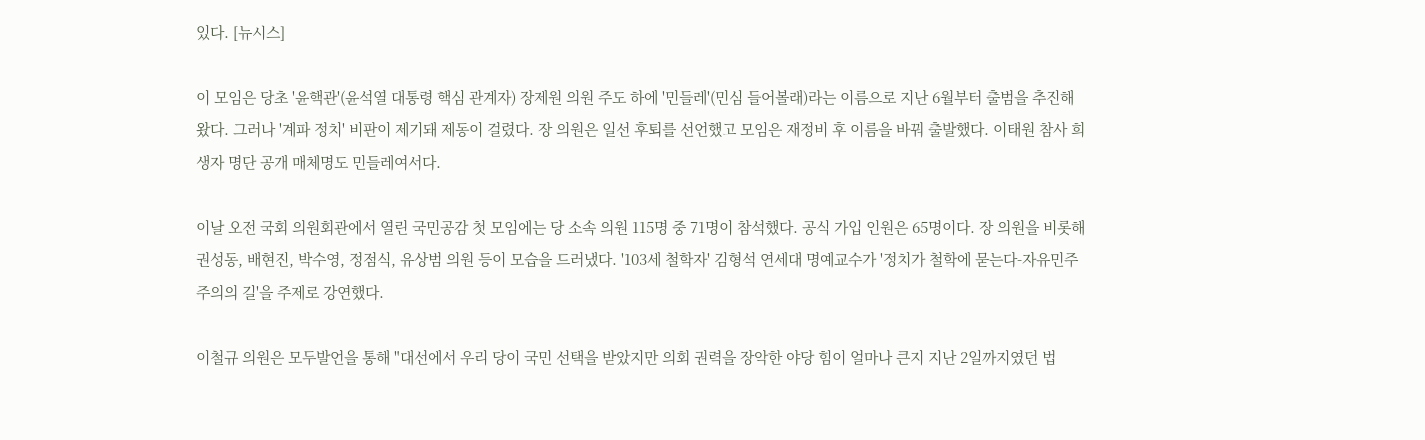있다. [뉴시스]

이 모임은 당초 '윤핵관'(윤석열 대통령 핵심 관계자) 장제원 의원 주도 하에 '민들레'(민심 들어볼래)라는 이름으로 지난 6월부터 출범을 추진해 왔다. 그러나 '계파 정치' 비판이 제기돼 제동이 걸렸다. 장 의원은 일선 후퇴를 선언했고 모임은 재정비 후 이름을 바꿔 출발했다. 이태원 참사 희생자 명단 공개 매체명도 민들레여서다.

이날 오전 국회 의원회관에서 열린 국민공감 첫 모임에는 당 소속 의원 115명 중 71명이 참석했다. 공식 가입 인원은 65명이다. 장 의원을 비롯해 권성동, 배현진, 박수영, 정점식, 유상범 의원 등이 모습을 드러냈다. '103세 철학자' 김형석 연세대 명예교수가 '정치가 철학에 묻는다-자유민주주의의 길'을 주제로 강연했다.

이철규 의원은 모두발언을 통해 "대선에서 우리 당이 국민 선택을 받았지만 의회 권력을 장악한 야당 힘이 얼마나 큰지 지난 2일까지였던 법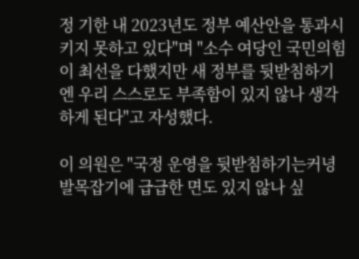정 기한 내 2023년도 정부 예산안을 통과시키지 못하고 있다"며 "소수 여당인 국민의힘이 최선을 다했지만 새 정부를 뒷받침하기엔 우리 스스로도 부족함이 있지 않나 생각하게 된다"고 자성했다.

이 의원은 "국정 운영을 뒷받침하기는커녕 발목잡기에 급급한 면도 있지 않나 싶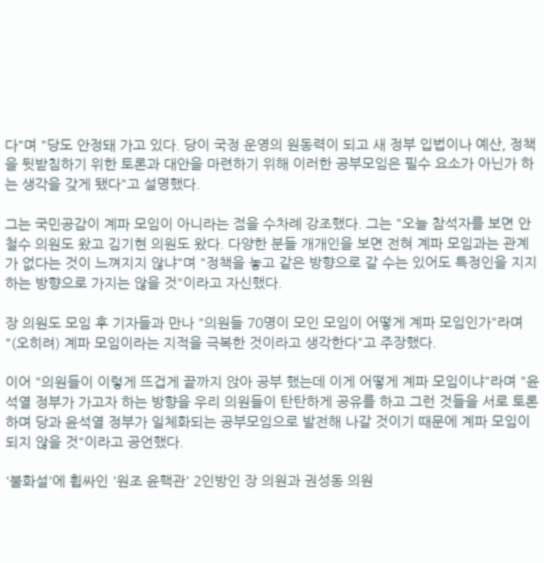다"며 "당도 안정돼 가고 있다. 당이 국정 운영의 원동력이 되고 새 정부 입법이나 예산, 정책을 뒷받침하기 위한 토론과 대안을 마련하기 위해 이러한 공부모임은 필수 요소가 아닌가 하는 생각을 갖게 됐다"고 설명했다.

그는 국민공감이 계파 모임이 아니라는 점을 수차례 강조했다. 그는 "오늘 참석자를 보면 안철수 의원도 왔고 김기현 의원도 왔다. 다양한 분들 개개인을 보면 전혀 계파 모임과는 관계가 없다는 것이 느껴지지 않냐"며 "정책을 놓고 같은 방향으로 갈 수는 있어도 특정인을 지지하는 방향으로 가지는 않을 것"이라고 자신했다.

장 의원도 모임 후 기자들과 만나 "의원들 70명이 모인 모임이 어떻게 계파 모임인가"라며 "(오히려) 계파 모임이라는 지적을 극복한 것이라고 생각한다"고 주장했다.

이어 "의원들이 이렇게 뜨겁게 끝까지 앉아 공부 했는데 이게 어떻게 계파 모임이냐"라며 "윤석열 정부가 가고자 하는 방향을 우리 의원들이 탄탄하게 공유를 하고 그런 것들을 서로 토론하며 당과 윤석열 정부가 일체화되는 공부모임으로 발전해 나갈 것이기 때문에 계파 모임이 되지 않을 것"이라고 공언했다.

'불화설'에 휩싸인 '원조 윤핵관' 2인방인 장 의원과 권성동 의원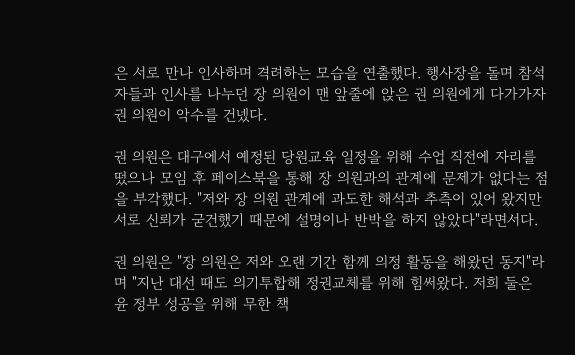은 서로 만나 인사하며 격려하는 모습을 연출했다. 행사장을 돌며 참석자들과 인사를 나누던 장 의원이 맨 앞줄에 앉은 권 의원에게 다가가자 권 의원이 악수를 건넸다.

권 의원은 대구에서 예정된 당원교육 일정을 위해 수업 직전에 자리를 떴으나 모임 후 페이스북을 통해 장 의원과의 관계에 문제가 없다는 점을 부각했다. "저와 장 의원 관계에 과도한 해석과 추측이 있어 왔지만 서로 신뢰가 굳건했기 때문에 설명이나 반박을 하지 않았다"라면서다.

권 의원은 "장 의원은 저와 오랜 기간 함께 의정 활동을 해왔던 동지"라며 "지난 대선 때도 의기투합해 정권교체를 위해 힘써왔다. 저희 둘은 윤 정부 성공을 위해 무한 책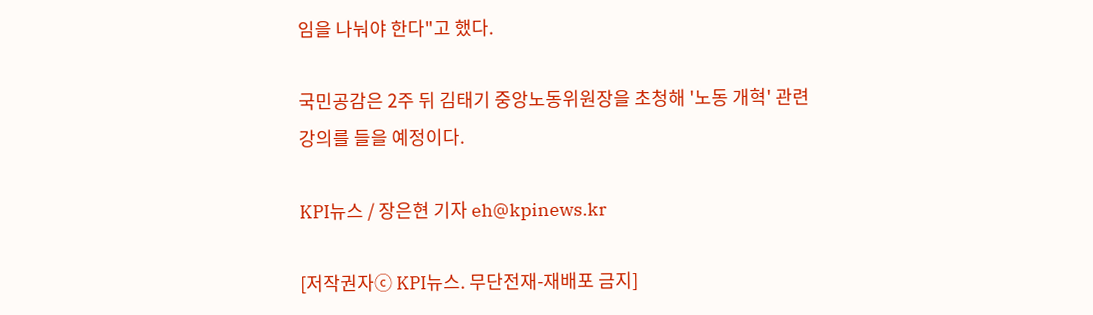임을 나눠야 한다"고 했다.

국민공감은 2주 뒤 김태기 중앙노동위원장을 초청해 '노동 개혁' 관련 강의를 들을 예정이다.

KPI뉴스 / 장은현 기자 eh@kpinews.kr

[저작권자ⓒ KPI뉴스. 무단전재-재배포 금지]